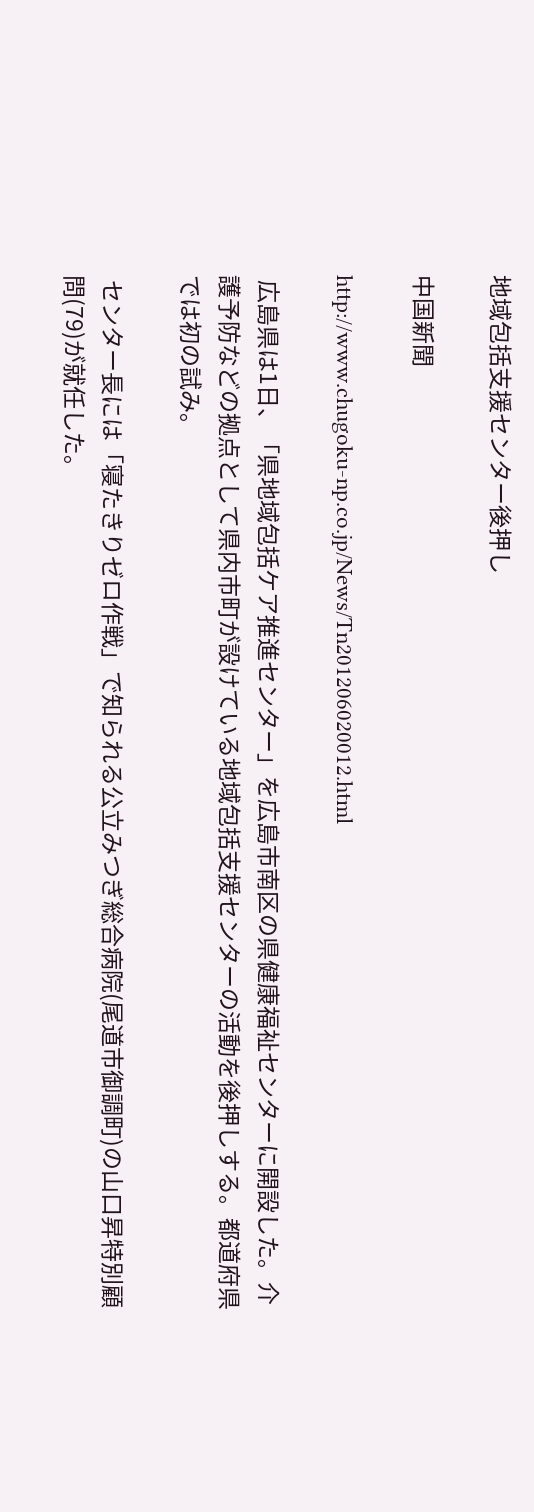地域包括支援センター後押し

中国新聞

http://www.chugoku-np.co.jp/News/Tn201206020012.html

 広島県は1日、「県地域包括ケア推進センター」を広島市南区の県健康福祉センターに開設した。介護予防などの拠点として県内市町が設けている地域包括支援センターの活動を後押しする。都道府県では初の試み。

 センター長には「寝たきりゼロ作戦」で知られる公立みつぎ総合病院(尾道市御調町)の山口昇特別顧問(79)が就任した。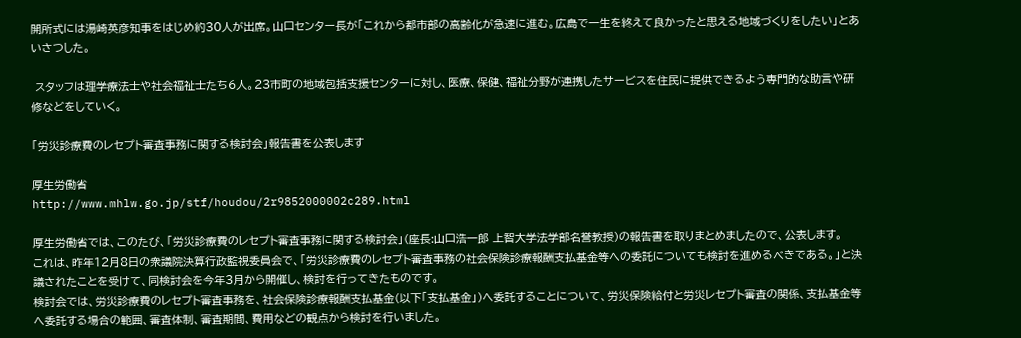開所式には湯崎英彦知事をはじめ約30人が出席。山口センター長が「これから都市部の高齢化が急速に進む。広島で一生を終えて良かったと思える地域づくりをしたい」とあいさつした。

 スタッフは理学療法士や社会福祉士たち6人。23市町の地域包括支援センターに対し、医療、保健、福祉分野が連携したサービスを住民に提供できるよう専門的な助言や研修などをしていく。

「労災診療費のレセプト審査事務に関する検討会」報告書を公表します

厚生労働省
http://www.mhlw.go.jp/stf/houdou/2r9852000002c289.html

厚生労働省では、このたび、「労災診療費のレセプト審査事務に関する検討会」(座長:山口浩一郎 上智大学法学部名誉教授)の報告書を取りまとめましたので、公表します。
これは、昨年12月8日の衆議院決算行政監視委員会で、「労災診療費のレセプト審査事務の社会保険診療報酬支払基金等への委託についても検討を進めるべきである。」と決議されたことを受けて、同検討会を今年3月から開催し、検討を行ってきたものです。
検討会では、労災診療費のレセプト審査事務を、社会保険診療報酬支払基金(以下「支払基金」)へ委託することについて、労災保険給付と労災レセプト審査の関係、支払基金等へ委託する場合の範囲、審査体制、審査期間、費用などの観点から検討を行いました。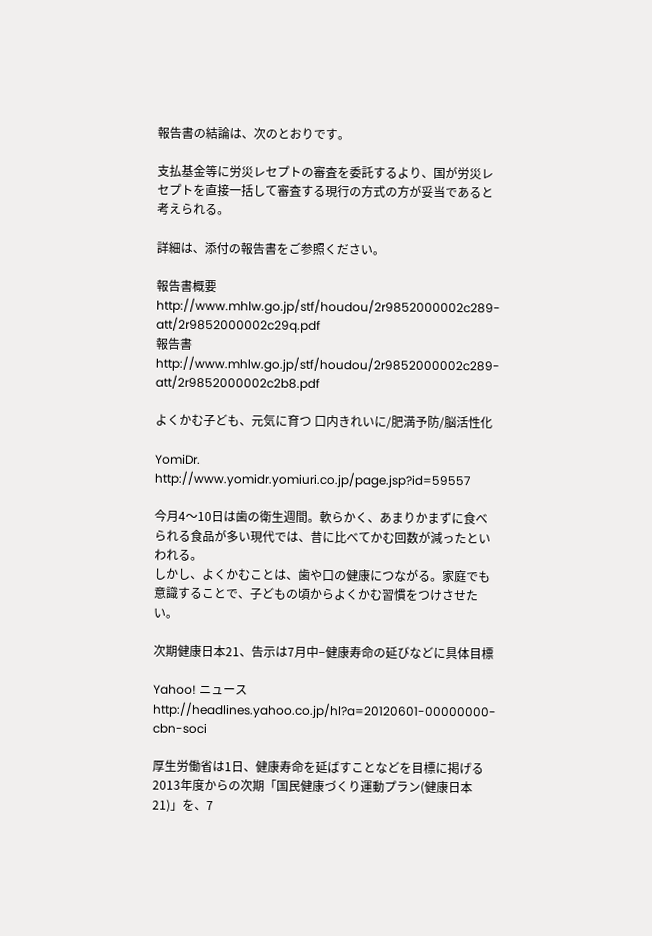報告書の結論は、次のとおりです。

支払基金等に労災レセプトの審査を委託するより、国が労災レセプトを直接一括して審査する現行の方式の方が妥当であると考えられる。

詳細は、添付の報告書をご参照ください。

報告書概要
http://www.mhlw.go.jp/stf/houdou/2r9852000002c289-att/2r9852000002c29q.pdf
報告書
http://www.mhlw.go.jp/stf/houdou/2r9852000002c289-att/2r9852000002c2b8.pdf

よくかむ子ども、元気に育つ 口内きれいに/肥満予防/脳活性化

YomiDr.
http://www.yomidr.yomiuri.co.jp/page.jsp?id=59557

今月4〜10日は歯の衛生週間。軟らかく、あまりかまずに食べられる食品が多い現代では、昔に比べてかむ回数が減ったといわれる。
しかし、よくかむことは、歯や口の健康につながる。家庭でも意識することで、子どもの頃からよくかむ習慣をつけさせたい。

次期健康日本21、告示は7月中−健康寿命の延びなどに具体目標

Yahoo! ニュース
http://headlines.yahoo.co.jp/hl?a=20120601-00000000-cbn-soci

厚生労働省は1日、健康寿命を延ばすことなどを目標に掲げる2013年度からの次期「国民健康づくり運動プラン(健康日本21)」を、7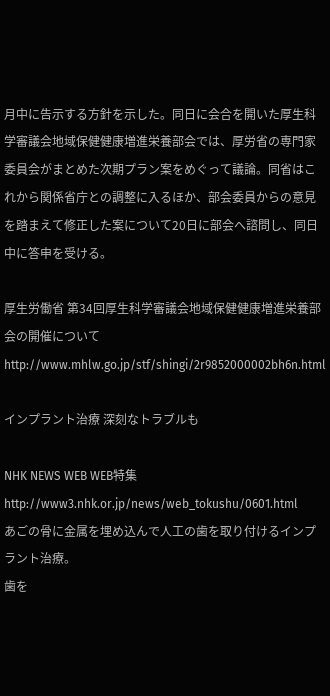月中に告示する方針を示した。同日に会合を開いた厚生科学審議会地域保健健康増進栄養部会では、厚労省の専門家委員会がまとめた次期プラン案をめぐって議論。同省はこれから関係省庁との調整に入るほか、部会委員からの意見を踏まえて修正した案について20日に部会へ諮問し、同日中に答申を受ける。

厚生労働省 第34回厚生科学審議会地域保健健康増進栄養部会の開催について
http://www.mhlw.go.jp/stf/shingi/2r9852000002bh6n.html

インプラント治療 深刻なトラブルも

NHK NEWS WEB WEB特集
http://www3.nhk.or.jp/news/web_tokushu/0601.html
あごの骨に金属を埋め込んで人工の歯を取り付けるインプラント治療。
歯を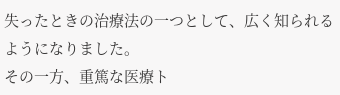失ったときの治療法の一つとして、広く知られるようになりました。
その一方、重篤な医療ト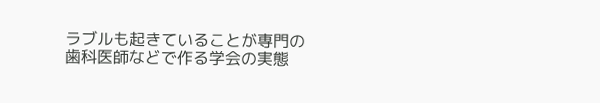ラブルも起きていることが専門の歯科医師などで作る学会の実態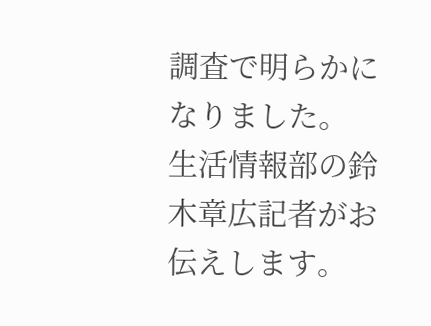調査で明らかになりました。 生活情報部の鈴木章広記者がお伝えします。